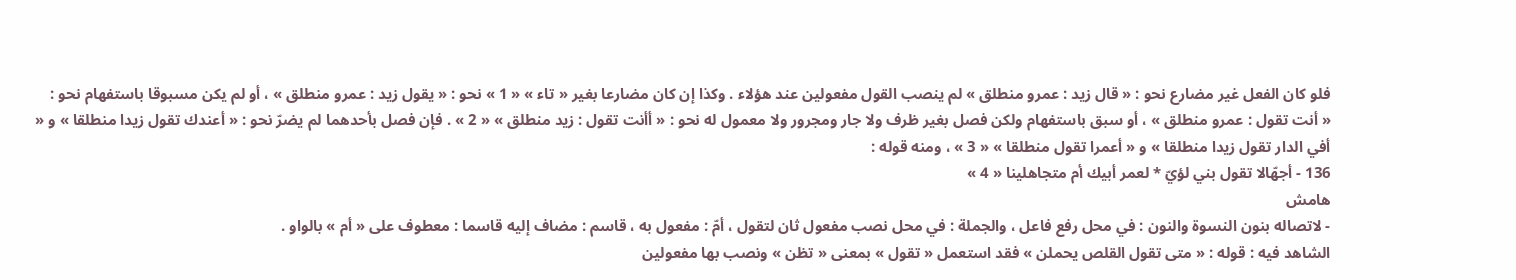فلو كان الفعل غير مضارع نحو : « قال زيد : عمرو منطلق » لم ينصب القول مفعولين عند هؤلاء . وكذا إن كان مضارعا بغير « تاء » « 1 » نحو : « يقول زيد : عمرو منطلق » ، أو لم يكن مسبوقا باستفهام نحو :
« أنت تقول : عمرو منطلق » ، أو سبق باستفهام ولكن فصل بغير ظرف ولا جار ومجرور ولا معمول له نحو : « أأنت تقول : زيد منطلق » « 2 » . فإن فصل بأحدهما لم يضرّ نحو : « أعندك تقول زيدا منطلقا » و « أفي الدار تقول زيدا منطلقا » و « أعمرا تقول منطلقا » « 3 » ، ومنه قوله :
136 - أجهّالا تقول بني لؤيّ * لعمر أبيك أم متجاهلينا « 4 »
هامش
- لاتصاله بنون النسوة والنون : في محل رفع فاعل ، والجملة : في محل نصب مفعول ثان لتقول ، أمّ : مفعول به ، قاسم : مضاف إليه قاسما : معطوف على « أم » بالواو .
الشاهد فيه : قوله : « متى تقول القلص يحملن » فقد استعمل « تقول » بمعنى « تظن » ونصب بها مفعولين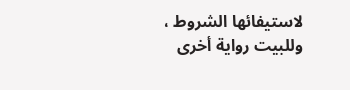لاستيفائها الشروط ، وللبيت رواية أخرى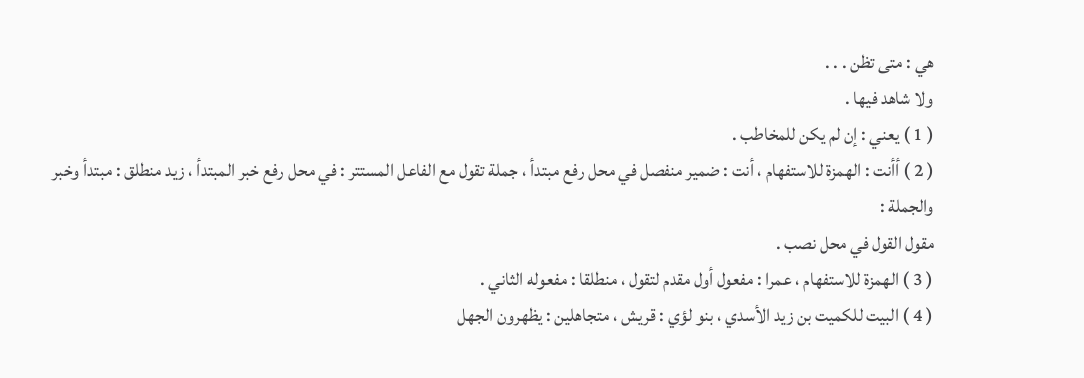هي : متى تظن . . .
ولا شاهد فيها .
( 1 ) يعني : إن لم يكن للمخاطب .
( 2 ) أأنت : الهمزة للاستفهام ، أنت : ضمير منفصل في محل رفع مبتدأ ، جملة تقول مع الفاعل المستتر : في محل رفع خبر المبتدأ ، زيد منطلق : مبتدأ وخبر والجملة :
مقول القول في محل نصب .
( 3 ) الهمزة للاستفهام ، عمرا : مفعول أول مقدم لتقول ، منطلقا : مفعوله الثاني .
( 4 ) البيت للكميت بن زيد الأسدي ، بنو لؤي : قريش ، متجاهلين : يظهرون الجهل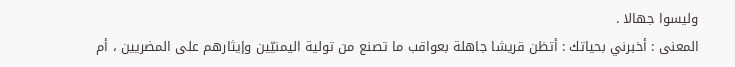وليسوا جهالا .
المعنى : أخبرني بحياتك : أتظن قريشا جاهلة بعواقب ما تصنع من تولية اليمنيّين وإيثارهم على المضريين ، أم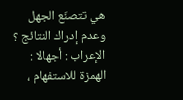هي تتصنّع الجهل وعدم إدراك النتائج ؟
الإعراب : أجهالا : الهمزة للاستفهام ،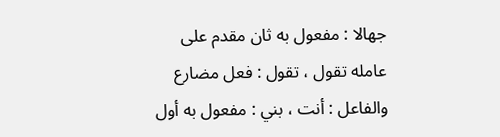جهالا : مفعول به ثان مقدم على عامله تقول ، تقول : فعل مضارع والفاعل : أنت ، بني : مفعول به أول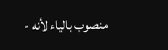منصوب بالياء لأنه -